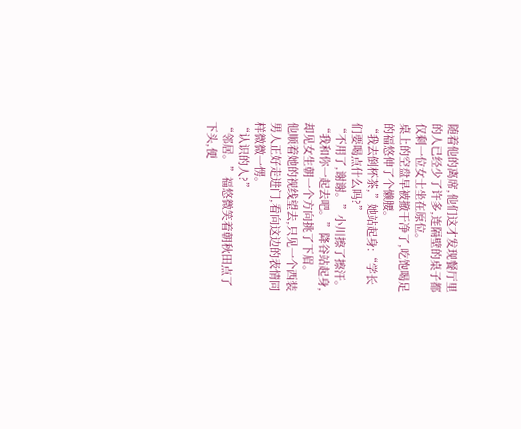随着他的离席,他们这才发现餐厅里的人已经少了许多,连隔壁的桌子都仅剩一位女士坐在原位。
桌上的空盘早被撤干净了,吃饱喝足的福悠伸了个懒腰。
“我去倒杯茶,”她站起身:“学长们要喝点什么吗?”
“不用了,谢谢。”小川擦了擦汗。
“我和你一起去吧。”降谷站起身,却见女生朝一个方向挑了下眉。
他顺着她的视线望去,只见一个西装男人正好走进门,看向这边的表情同样微微一愣。
“认识的人?”
“邻居。”福悠微笑着朝秋田点了下头,便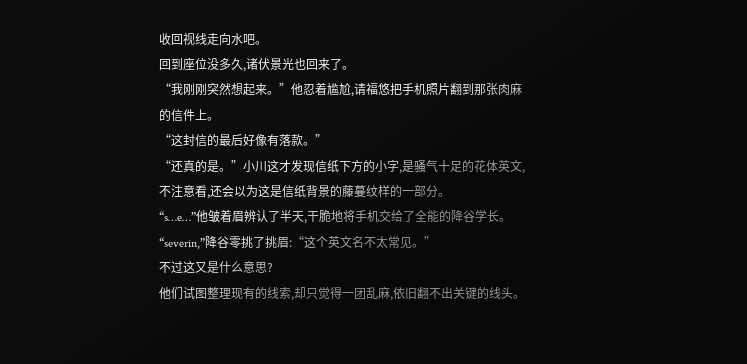收回视线走向水吧。
回到座位没多久,诸伏景光也回来了。
“我刚刚突然想起来。”他忍着尴尬,请福悠把手机照片翻到那张肉麻的信件上。
“这封信的最后好像有落款。”
“还真的是。”小川这才发现信纸下方的小字,是骚气十足的花体英文,不注意看,还会以为这是信纸背景的藤蔓纹样的一部分。
“s…e…”他皱着眉辨认了半天,干脆地将手机交给了全能的降谷学长。
“severin,”降谷零挑了挑眉:“这个英文名不太常见。”
不过这又是什么意思?
他们试图整理现有的线索,却只觉得一团乱麻,依旧翻不出关键的线头。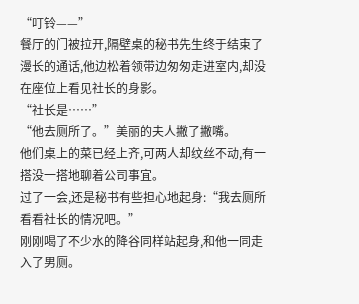“叮铃——”
餐厅的门被拉开,隔壁桌的秘书先生终于结束了漫长的通话,他边松着领带边匆匆走进室内,却没在座位上看见社长的身影。
“社长是……”
“他去厕所了。”美丽的夫人撇了撇嘴。
他们桌上的菜已经上齐,可两人却纹丝不动,有一搭没一搭地聊着公司事宜。
过了一会,还是秘书有些担心地起身:“我去厕所看看社长的情况吧。”
刚刚喝了不少水的降谷同样站起身,和他一同走入了男厕。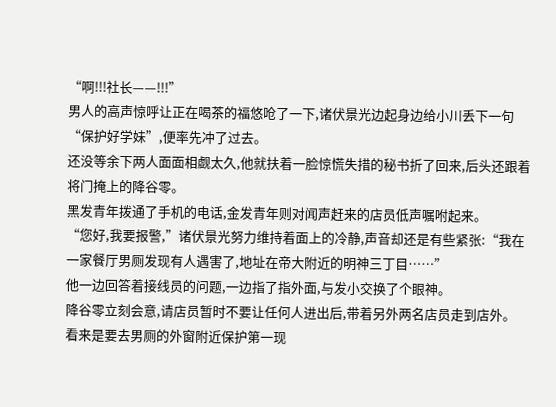“啊!!!社长——!!!”
男人的高声惊呼让正在喝茶的福悠呛了一下,诸伏景光边起身边给小川丢下一句“保护好学妹”,便率先冲了过去。
还没等余下两人面面相觑太久,他就扶着一脸惊慌失措的秘书折了回来,后头还跟着将门掩上的降谷零。
黑发青年拨通了手机的电话,金发青年则对闻声赶来的店员低声嘱咐起来。
“您好,我要报警,”诸伏景光努力维持着面上的冷静,声音却还是有些紧张:“我在一家餐厅男厕发现有人遇害了,地址在帝大附近的明神三丁目……”
他一边回答着接线员的问题,一边指了指外面,与发小交换了个眼神。
降谷零立刻会意,请店员暂时不要让任何人进出后,带着另外两名店员走到店外。
看来是要去男厕的外窗附近保护第一现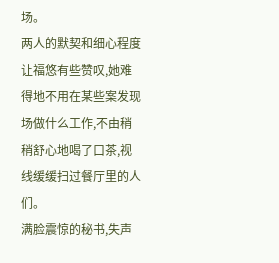场。
两人的默契和细心程度让福悠有些赞叹,她难得地不用在某些案发现场做什么工作,不由稍稍舒心地喝了口茶,视线缓缓扫过餐厅里的人们。
满脸震惊的秘书,失声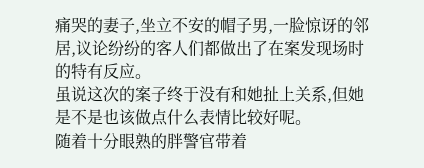痛哭的妻子,坐立不安的帽子男,一脸惊讶的邻居,议论纷纷的客人们都做出了在案发现场时的特有反应。
虽说这次的案子终于没有和她扯上关系,但她是不是也该做点什么表情比较好呢。
随着十分眼熟的胖警官带着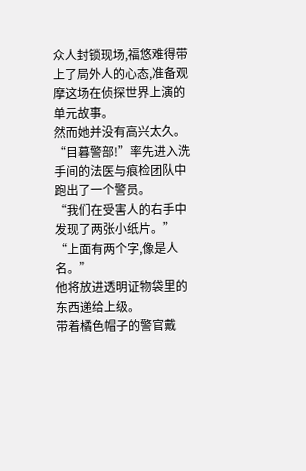众人封锁现场,福悠难得带上了局外人的心态,准备观摩这场在侦探世界上演的单元故事。
然而她并没有高兴太久。
“目暮警部!”率先进入洗手间的法医与痕检团队中跑出了一个警员。
“我们在受害人的右手中发现了两张小纸片。”
“上面有两个字,像是人名。”
他将放进透明证物袋里的东西递给上级。
带着橘色帽子的警官戴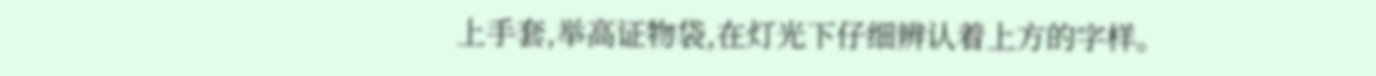上手套,举高证物袋,在灯光下仔细辨认着上方的字样。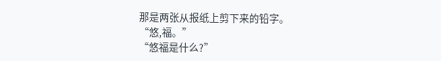那是两张从报纸上剪下来的铅字。
“悠,福。”
“悠福是什么?”